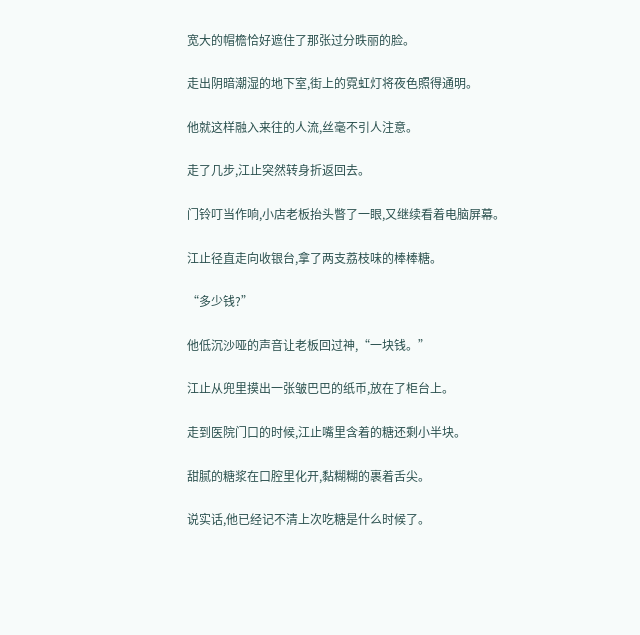宽大的帽檐恰好遮住了那张过分昳丽的脸。

走出阴暗潮湿的地下室,街上的霓虹灯将夜色照得通明。

他就这样融入来往的人流,丝毫不引人注意。

走了几步,江止突然转身折返回去。

门铃叮当作响,小店老板抬头瞥了一眼,又继续看着电脑屏幕。

江止径直走向收银台,拿了两支荔枝味的棒棒糖。

“多少钱?”

他低沉沙哑的声音让老板回过神,“一块钱。”

江止从兜里摸出一张皱巴巴的纸币,放在了柜台上。

走到医院门口的时候,江止嘴里含着的糖还剩小半块。

甜腻的糖浆在口腔里化开,黏糊糊的裹着舌尖。

说实话,他已经记不清上次吃糖是什么时候了。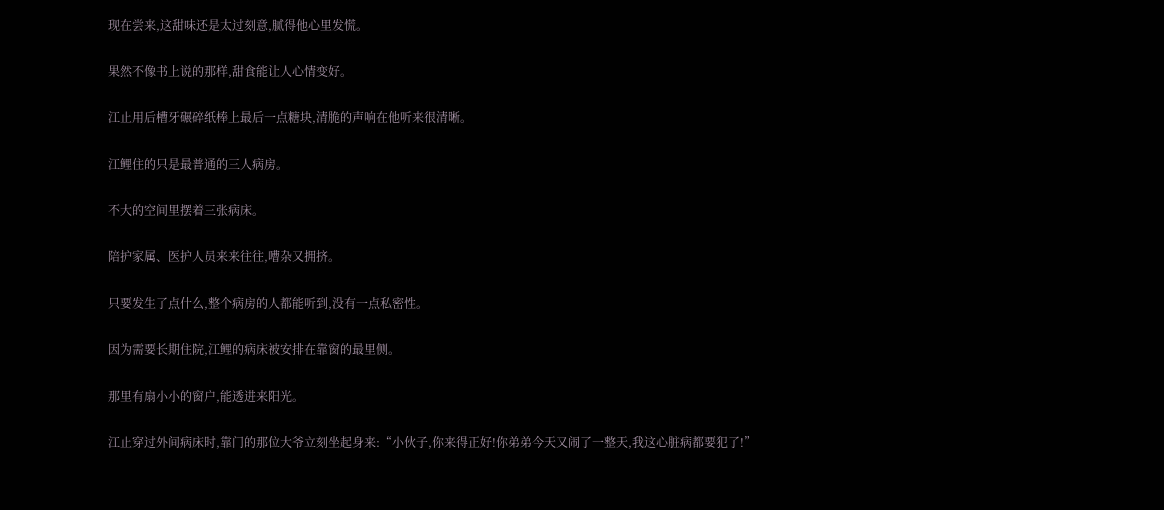现在尝来,这甜味还是太过刻意,腻得他心里发慌。

果然不像书上说的那样,甜食能让人心情变好。

江止用后槽牙碾碎纸棒上最后一点糖块,清脆的声响在他听来很清晰。

江鲤住的只是最普通的三人病房。

不大的空间里摆着三张病床。

陪护家属、医护人员来来往往,嘈杂又拥挤。

只要发生了点什么,整个病房的人都能听到,没有一点私密性。

因为需要长期住院,江鲤的病床被安排在靠窗的最里侧。

那里有扇小小的窗户,能透进来阳光。

江止穿过外间病床时,靠门的那位大爷立刻坐起身来:“小伙子,你来得正好!你弟弟今天又闹了一整天,我这心脏病都要犯了!”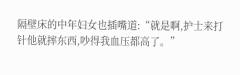隔壁床的中年妇女也插嘴道:“就是啊,护士来打针他就摔东西,吵得我血压都高了。”